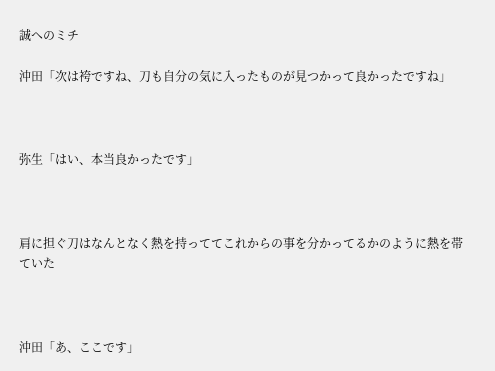誠へのミチ

沖田「次は袴ですね、刀も自分の気に入ったものが見つかって良かったですね」



弥生「はい、本当良かったです」



肩に担ぐ刀はなんとなく熱を持っててこれからの事を分かってるかのように熱を帯ていた



沖田「あ、ここです」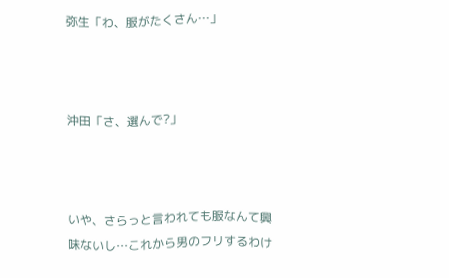弥生「わ、服がたくさん…」



沖田「さ、選んで?」



いや、さらっと言われても服なんて興味ないし…これから男のフリするわけ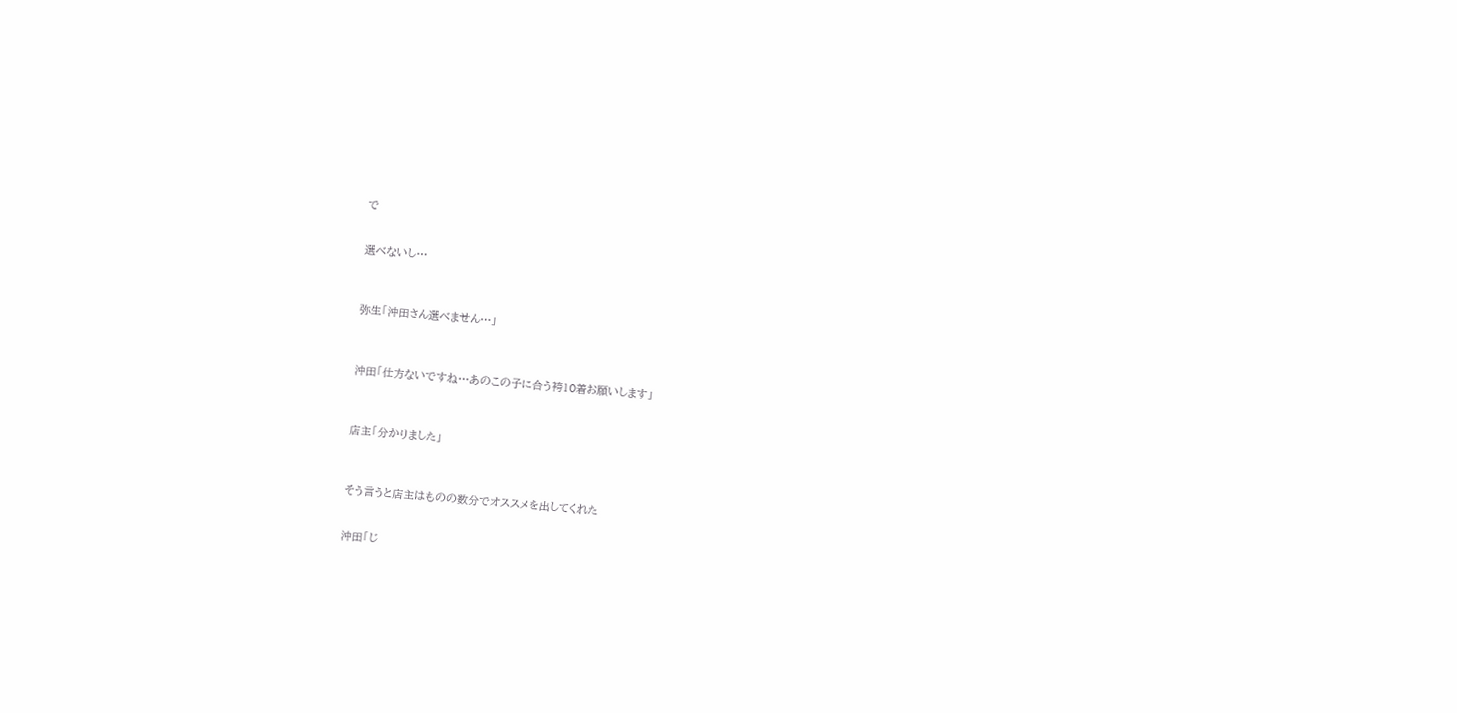で


選べないし…



弥生「沖田さん選べません…」



沖田「仕方ないですね…あのこの子に合う袴10着お願いします」



店主「分かりました」



そう言うと店主はものの数分でオススメを出してくれた


沖田「じ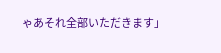ゃあそれ全部いただきます」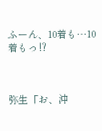ふーん、10着も…10着もっ⁉



弥生「お、沖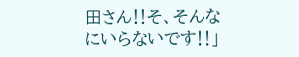田さん‼そ、そんなにいらないです‼」